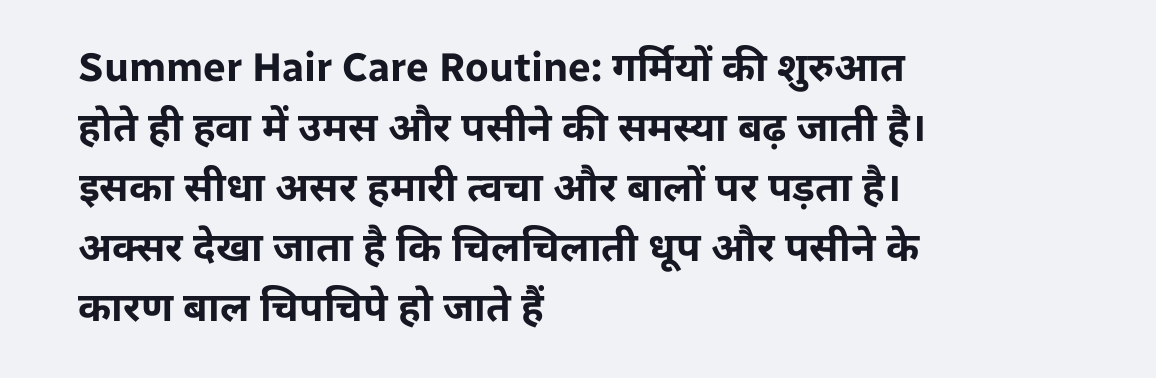Summer Hair Care Routine: गर्मियों की शुरुआत होते ही हवा में उमस और पसीने की समस्या बढ़ जाती है। इसका सीधा असर हमारी त्वचा और बालों पर पड़ता है। अक्सर देखा जाता है कि चिलचिलाती धूप और पसीने के कारण बाल चिपचिपे हो जाते हैं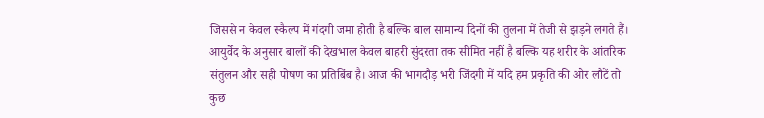जिससे न केवल स्कैल्प में गंदगी जमा होती है बल्कि बाल सामान्य दिनों की तुलना में तेजी से झड़ने लगते हैं।
आयुर्वेद के अनुसार बालों की देखभाल केवल बाहरी सुंदरता तक सीमित नहीं है बल्कि यह शरीर के आंतरिक संतुलन और सही पोषण का प्रतिबिंब है। आज की भागदौड़ भरी जिंदगी में यदि हम प्रकृति की ओर लौटें तो कुछ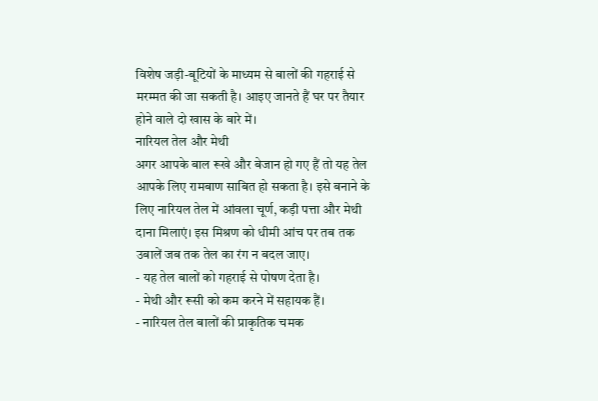विशेष जड़ी-बूटियों के माध्यम से बालों की गहराई से मरम्मत की जा सकती है। आइए जानते हैं घर पर तैयार होने वाले दो खास के बारे में।
नारियल तेल और मेथी
अगर आपके बाल रूखे और बेजान हो गए हैं तो यह तेल आपके लिए रामबाण साबित हो सकता है। इसे बनाने के लिए नारियल तेल में आंवला चूर्ण, कड़ी पत्ता और मेथी दाना मिलाएं। इस मिश्रण को धीमी आंच पर तब तक उबालें जब तक तेल का रंग न बदल जाए।
- यह तेल बालों को गहराई से पोषण देता है।
- मेथी और रूसी को कम करने में सहायक हैं।
- नारियल तेल बालों की प्राकृतिक चमक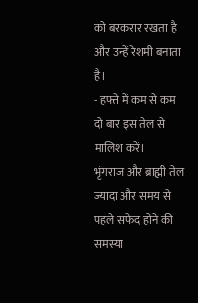को बरकरार रखता है और उन्हें रेशमी बनाता है।
- हफ्ते में कम से कम दो बार इस तेल से मालिश करें।
भृंगराज और ब्राह्मी तेल
ज्यादा और समय से पहले सफेद होने की समस्या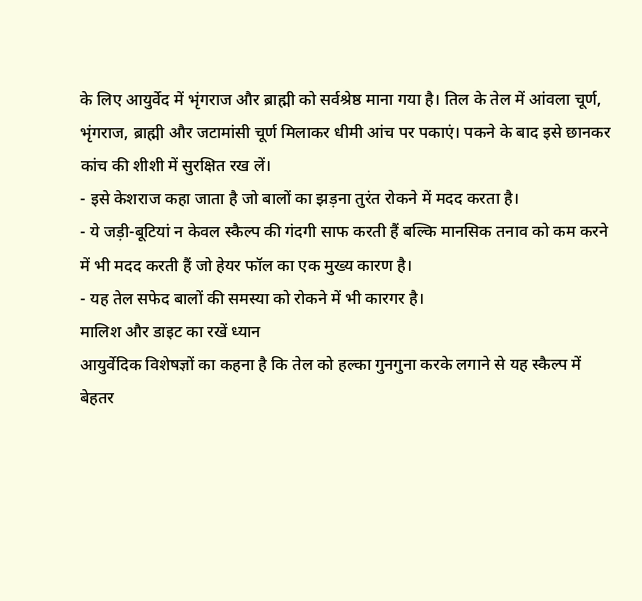के लिए आयुर्वेद में भृंगराज और ब्राह्मी को सर्वश्रेष्ठ माना गया है। तिल के तेल में आंवला चूर्ण, भृंगराज, ब्राह्मी और जटामांसी चूर्ण मिलाकर धीमी आंच पर पकाएं। पकने के बाद इसे छानकर कांच की शीशी में सुरक्षित रख लें।
- इसे केशराज कहा जाता है जो बालों का झड़ना तुरंत रोकने में मदद करता है।
- ये जड़ी-बूटियां न केवल स्कैल्प की गंदगी साफ करती हैं बल्कि मानसिक तनाव को कम करने में भी मदद करती हैं जो हेयर फॉल का एक मुख्य कारण है।
- यह तेल सफेद बालों की समस्या को रोकने में भी कारगर है।
मालिश और डाइट का रखें ध्यान
आयुर्वेदिक विशेषज्ञों का कहना है कि तेल को हल्का गुनगुना करके लगाने से यह स्कैल्प में बेहतर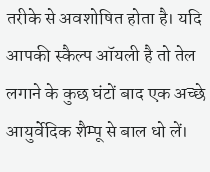तरीके से अवशोषित होता है। यदि आपकी स्कैल्प ऑयली है तो तेल लगाने के कुछ घंटों बाद एक अच्छे आयुर्वेदिक शैम्पू से बाल धो लें।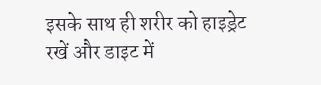इसके साथ ही शरीर को हाइड्रेट रखें और डाइट में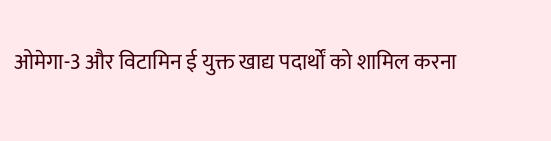ओमेगा-3 और विटामिन ई युक्त खाद्य पदार्थों को शामिल करना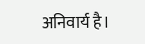अनिवार्य है।